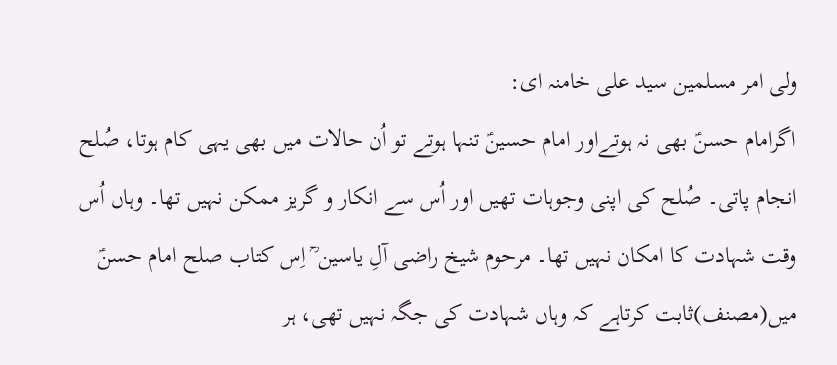ولی امر مسلمین سید علی خامنہ ای:
اگرامام حسنؑ بھی نہ ہوتےاور امام حسینؑ تنہا ہوتے تو اُن حالات میں بھی یہی کام ہوتا، صُلح انجام پاتی۔ صُلح کی اپنی وجوہات تھیں اور اُس سے انکار و گریز ممکن نہیں تھا۔ وہاں اُس وقت شہادت کا امکان نہیں تھا۔ مرحوم شیخ راضی آلِ یاسین ؒ اِس کتاب صلح امام حسنؑ میں(مصنف)ثابت کرتاہے کہ وہاں شہادت کی جگہ نہیں تھی، ہر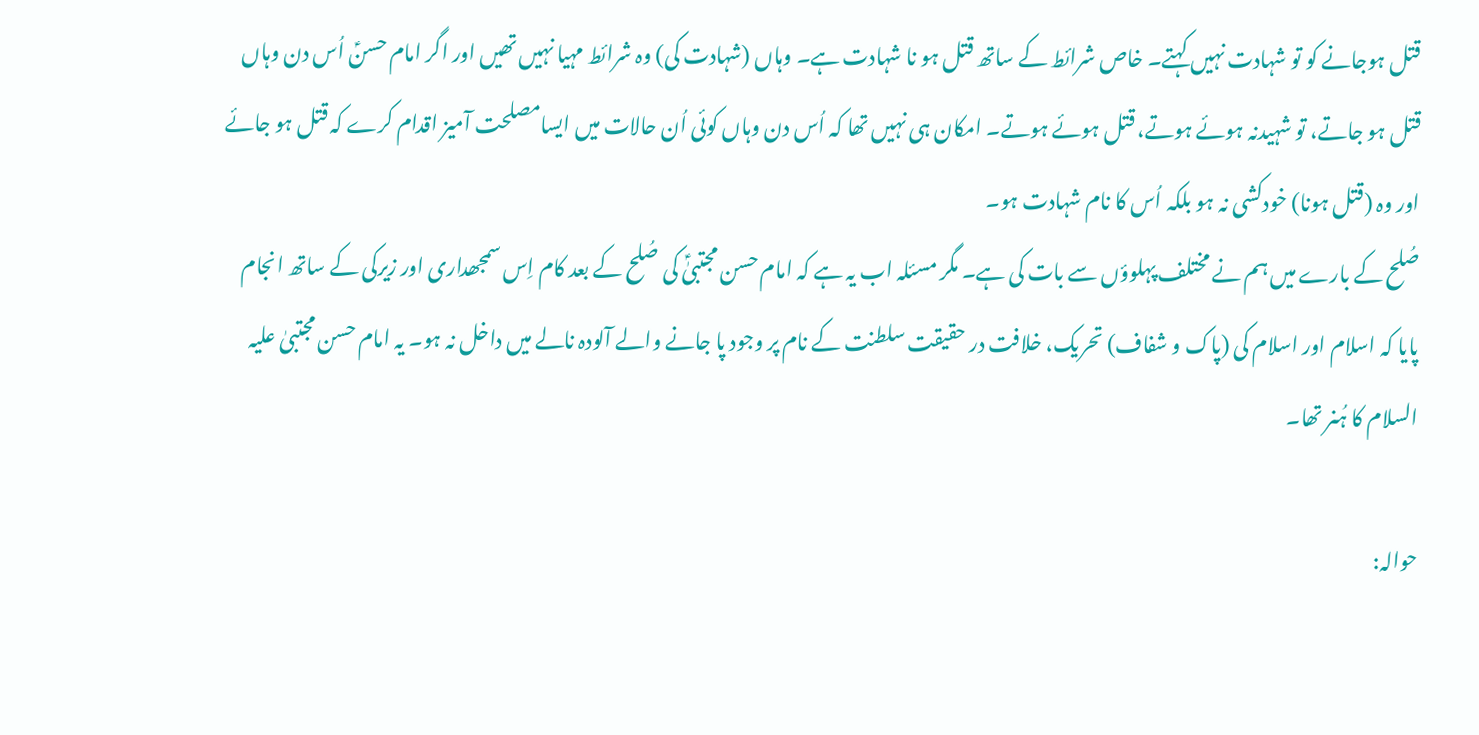قتل ہوجانے کو تو شہادت نہیں کہتے۔ خاص شرائط کے ساتھ قتل ہو نا شہادت ہے۔ وہاں (شہادت کی) وہ شرائط مہیا نہیں تھیں اور اگر امام حسنؑ اُس دن وہاں قتل ہو جاتے، تو شہیدنہ ہوئے ہوتے، قتل ہوئے ہوتے۔ امکان ہی نہیں تھا کہ اُس دن وہاں کوئی اُن حالات میں ایسامصلحت آمیز اقدام کرے کہ قتل ہو جائے اور وہ (قتل ہونا) خودکشی نہ ہو بلکہ اُس کا نام شہادت ہو۔
صُلح کے بارے میں ہم نے مختلف پہلوؤں سے بات کی ہے۔ مگر مسئلہ اب یہ ہے کہ امام حسن مجتبیٰؑ کی صُلح کے بعد کام اِس سمجھداری اور زیرکی کے ساتھ انجام پایا کہ اسلام اور اسلام کی (پاک و شفاف) تحریک، خلافت در حقیقت سلطنت کے نام پر وجود پا جانے والے آلودہ نالے میں داخل نہ ہو۔ یہ امام حسن مجتبیٰ علیہ السلام کا ہُنر تھا۔

حوالہ: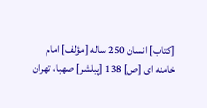[کتاب] انسان 250 ساله [مؤلف] امام خامنه ای [ص] 138 [پبلشر] صهبا، تھران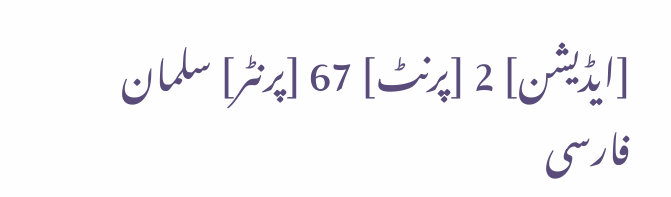[ایڈیشن] 2 [پرنٹ] 67 [پرنٹر] سلمان فارسی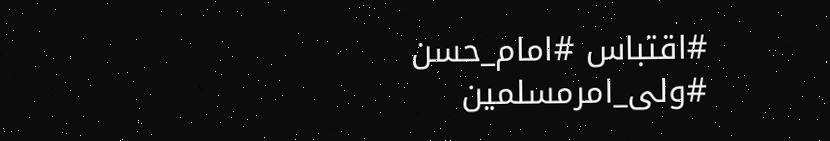#اقتباس #امام_حسن #ولی_امرمسلمین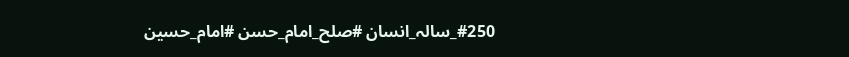#250_سالہ_انسان #صلح_امام_حسن #امام_حسین